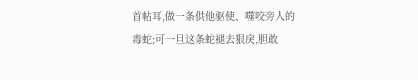首帖耳,做一条供他驱使、噬咬旁人的毒蛇;可一旦这条蛇褪去狠戾,胆敢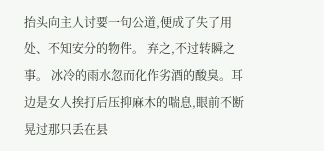抬头向主人讨要一句公道,便成了失了用处、不知安分的物件。 弃之,不过转瞬之事。 冰冷的雨水忽而化作劣酒的酸臭。耳边是女人挨打后压抑麻木的喘息,眼前不断晃过那只丢在县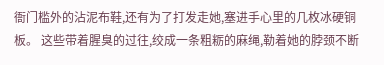衙门槛外的沾泥布鞋,还有为了打发走她,塞进手心里的几枚冰硬铜板。 这些带着腥臭的过往,绞成一条粗粝的麻绳,勒着她的脖颈不断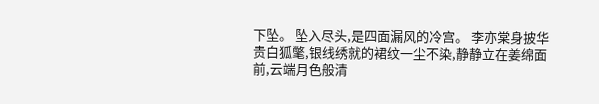下坠。 坠入尽头,是四面漏风的冷宫。 李亦棠身披华贵白狐氅,银线绣就的裙纹一尘不染,静静立在姜绵面前,云端月色般清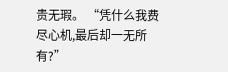贵无瑕。 “凭什么我费尽心机,最后却一无所有?”